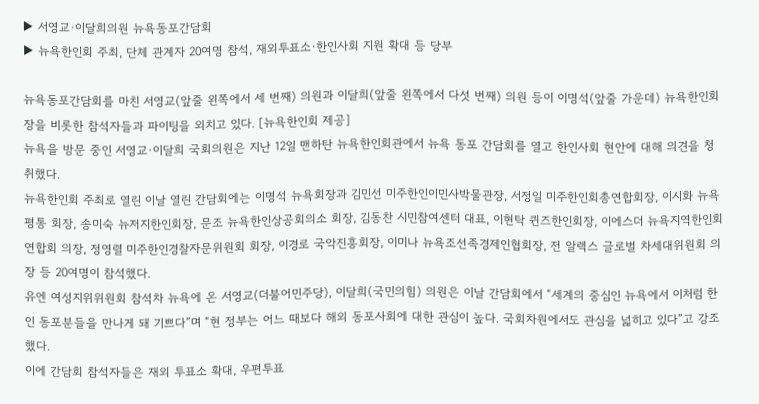▶ 서영교·이달희의원 뉴욕동포간담회
▶ 뉴욕한인회 주최, 단체 관계자 20여명 참석, 재외투표소·한인사회 지원 확대 등 당부

뉴욕동포간담회를 마친 서영교(앞줄 왼쪽에서 세 번째) 의원과 이달희(앞줄 왼쪽에서 다섯 번째) 의원 등이 이명석(앞줄 가운데) 뉴욕한인회장을 비롯한 참석자들과 파이팅을 외치고 있다. [뉴욕한인회 제공]
뉴욕을 방문 중인 서영교·이달희 국회의원은 지난 12일 맨하탄 뉴욕한인회관에서 뉴욕 동포 간담회를 열고 한인사회 현안에 대해 의견을 청취했다.
뉴욕한인회 주최로 열린 이날 열린 간담회에는 이명석 뉴욕회장과 김민선 미주한인이민사박물관장, 서정일 미주한인회총연합회장, 이시화 뉴욕평통 회장, 송미숙 뉴저지한인회장, 문조 뉴욕한인상공회의소 회장, 김동찬 시민참여센터 대표, 이현탁 퀸즈한인회장, 이에스더 뉴욕지역한인회연합회 의장, 정영렬 미주한인경찰자문위원회 회장, 이경로 국악진흥회장, 이미나 뉴욕조선족경제인협회장, 전 알렉스 글로벌 차세대위원회 의장 등 20여명이 참석했다.
유엔 여성지위위원회 참석차 뉴욕에 온 서영교(더불어민주당), 이달희(국민의힘) 의원은 이날 간담회에서 “세계의 중심인 뉴욕에서 이처럼 한인 동포분들을 만나게 돼 기쁘다”며 “현 정부는 어느 때보다 해외 동포사회에 대한 관심이 높다. 국회차원에서도 관심을 넓히고 있다”고 강조했다.
이에 간담회 참석자들은 재외 투표소 확대, 우편투표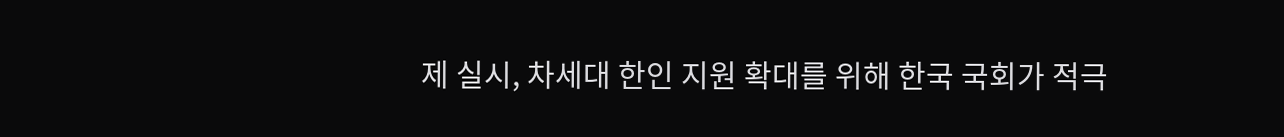제 실시, 차세대 한인 지원 확대를 위해 한국 국회가 적극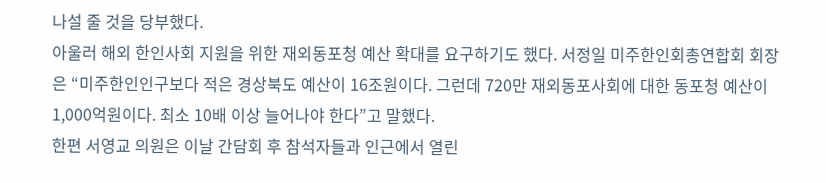나설 줄 것을 당부했다.
아울러 해외 한인사회 지원을 위한 재외동포청 예산 확대를 요구하기도 했다. 서정일 미주한인회총연합회 회장은 “미주한인인구보다 적은 경상북도 예산이 16조원이다. 그런데 720만 재외동포사회에 대한 동포청 예산이 1,000억원이다. 최소 10배 이상 늘어나야 한다”고 말했다.
한편 서영교 의원은 이날 간담회 후 참석자들과 인근에서 열린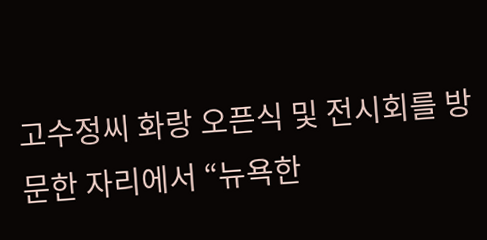고수정씨 화랑 오픈식 및 전시회를 방문한 자리에서 “뉴욕한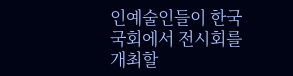인예술인들이 한국 국회에서 전시회를 개최할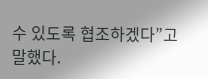수 있도록 협조하겠다”고 말했다.